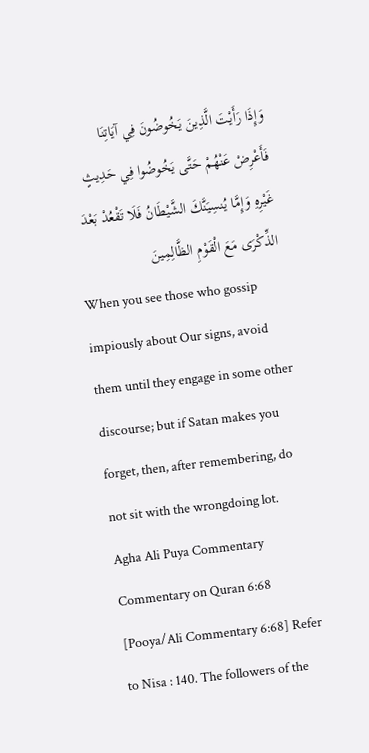وَإِذَا رَأَيْتَ الَّذِينَ يَخُوضُونَ فِي آيَاتِنَا فَأَعْرِضْ عَنْهُمْ حَتَّى يَخُوضُوا فِي حَدِيثٍ غَيْرِهِ وَإِمَّا يُنسِيَنَّكَ الشَّيْطَانُ فَلَا تَقْعُدْ بَعْدَ الذِّكْرَى مَعَ الْقَوْمِ الظَّالِمِينَ
When you see those who gossip impiously about Our signs, avoid them until they engage in some other discourse; but if Satan makes you forget, then, after remembering, do not sit with the wrongdoing lot.
Agha Ali Puya Commentary
Commentary on Quran 6:68
[Pooya/Ali Commentary 6:68] Refer to Nisa : 140. The followers of the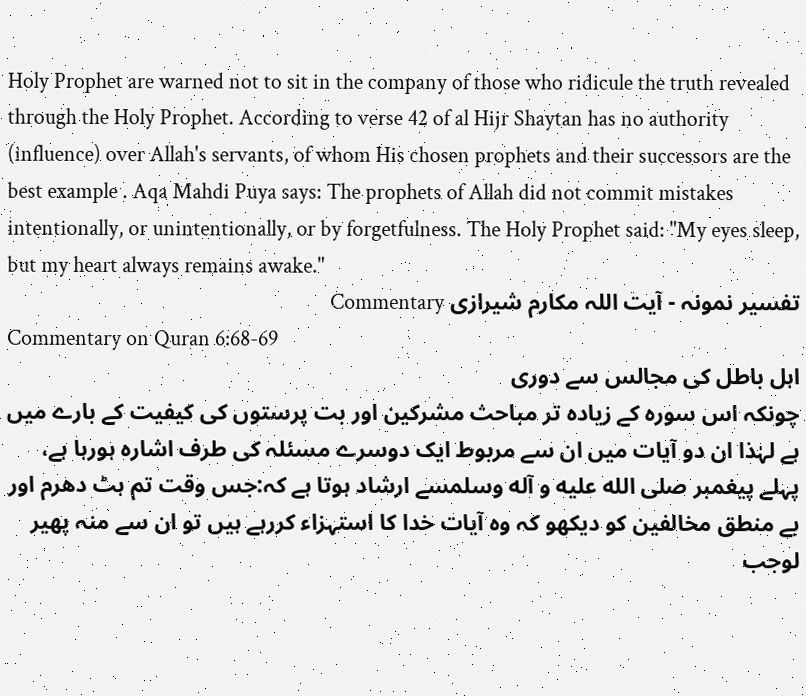Holy Prophet are warned not to sit in the company of those who ridicule the truth revealed through the Holy Prophet. According to verse 42 of al Hijr Shaytan has no authority (influence) over Allah's servants, of whom His chosen prophets and their successors are the best example . Aqa Mahdi Puya says: The prophets of Allah did not commit mistakes intentionally, or unintentionally, or by forgetfulness. The Holy Prophet said: "My eyes sleep, but my heart always remains awake."
تفسیر نمونہ - آیت اللہ مکارم شیرازی Commentary
Commentary on Quran 6:68-69
اہل باطل کی مجالس سے دوری
چونکہ اس سورہ کے زیادہ تر مباحث مشرکین اور بت پرستوں کی کیفیت کے بارے میں ہے لہٰذا ان دو آیات میں ان سے مربوط ایک دوسرے مسئلہ کی طرف اشارہ ہورہا ہے، پہلے پیغمبر صلی الله علیه و آله وسلمسے ارشاد ہوتا ہے کہ:جس وقت تم ہٹ دھرم اور بے منطق مخالفین کو دیکھو کہ وہ آیات خدا کا استہزاء کررہے ہیں تو ان سے منہ پھیر لوجب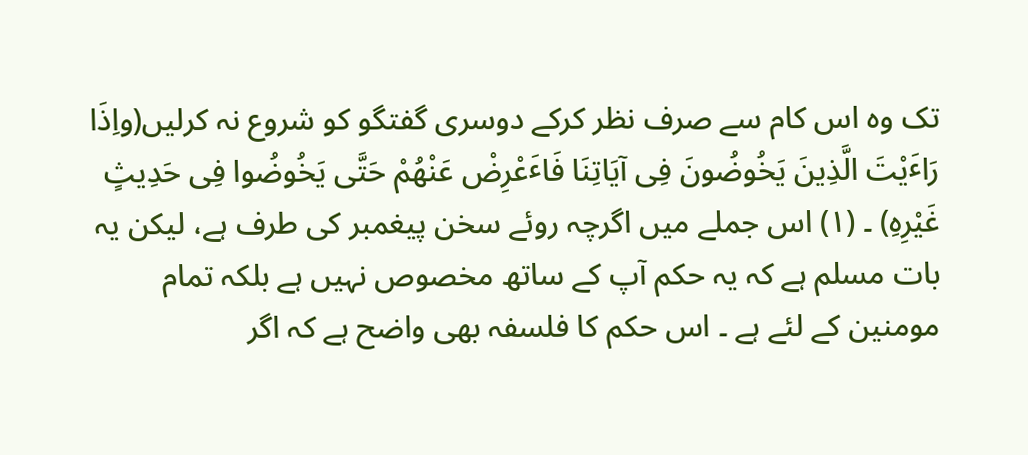تک وہ اس کام سے صرف نظر کرکے دوسری گفتگو کو شروع نہ کرلیں(واِذَا رَاٴَیْتَ الَّذِینَ یَخُوضُونَ فِی آیَاتِنَا فَاٴَعْرِضْ عَنْھُمْ حَتَّی یَخُوضُوا فِی حَدِیثٍ غَیْرِہِ) ۔ (۱) اس جملے میں اگرچہ روئے سخن پیغمبر کی طرف ہے، لیکن یہ بات مسلم ہے کہ یہ حکم آپ کے ساتھ مخصوص نہیں ہے بلکہ تمام مومنین کے لئے ہے ۔ اس حکم کا فلسفہ بھی واضح ہے کہ اگر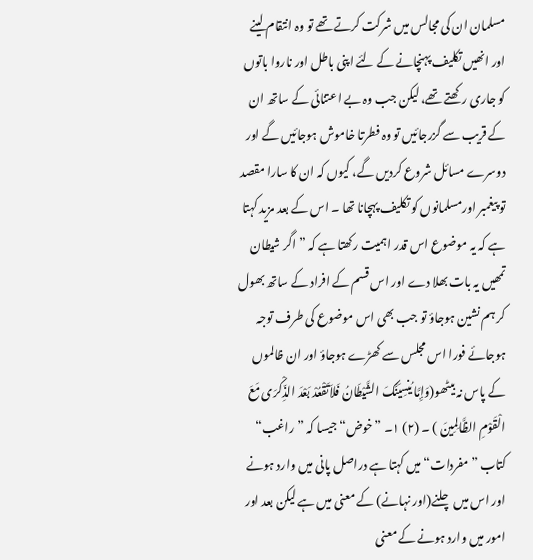مسلمان ان کی مجالس میں شرکت کرتے تھے تو وہ انتقام لینے اور انھیں تکلیف پہنچانے کے لئے اپنی باطل اور ناروا باتوں کو جاری رکھتے تھے، لیکن جب وہ بے اعتنائی کے ساتھ ان کے قریب سے گزرجائیں تو وہ فطرتا خاموش ہوجائیں گے اور دوسرے مسائل شروع کردیں گے، کیوں کہ ان کا سارا مقصد تو پیغمبر اورمسلمانوں کو تکلیف پہچانا تھا ۔ اس کے بعد مزید کہتا ہے کہ یہ موضوع اس قدر اہمیت رکھتا ہے کہ ”اگر شیطان تمھیں یہ بات بھلا دے اور اس قسم کے افراد کے ساتھ بھول کر ہم نشین ہوجاؤ تو جب بھی اس موضوع کی طرف توجہ ہوجائے فورا اس مجلس سے کھڑے ہوجاؤ اور ان ظالموں کے پاس نہ بیٹھو(وَإِمَّا یُنسِیَنَّکَ الشَّیْطَانُ فَلاَتَقْعُدْ بَعْدَ الذِّکْرَی مَعَ الْقَوْمِ الظَّالِمِینَ ) ۔ (۲) ۱۔ ”خوض“ جیسا کہ ”راغب“ کتاب ”مفردات“ میں کہتا ہے دراصل پانی میں وارد ہونے اور اس میں چلنے(اور نہانے) کے معنی میں ہے لیکن بعد اور امور میں وارد ہونے کے معنی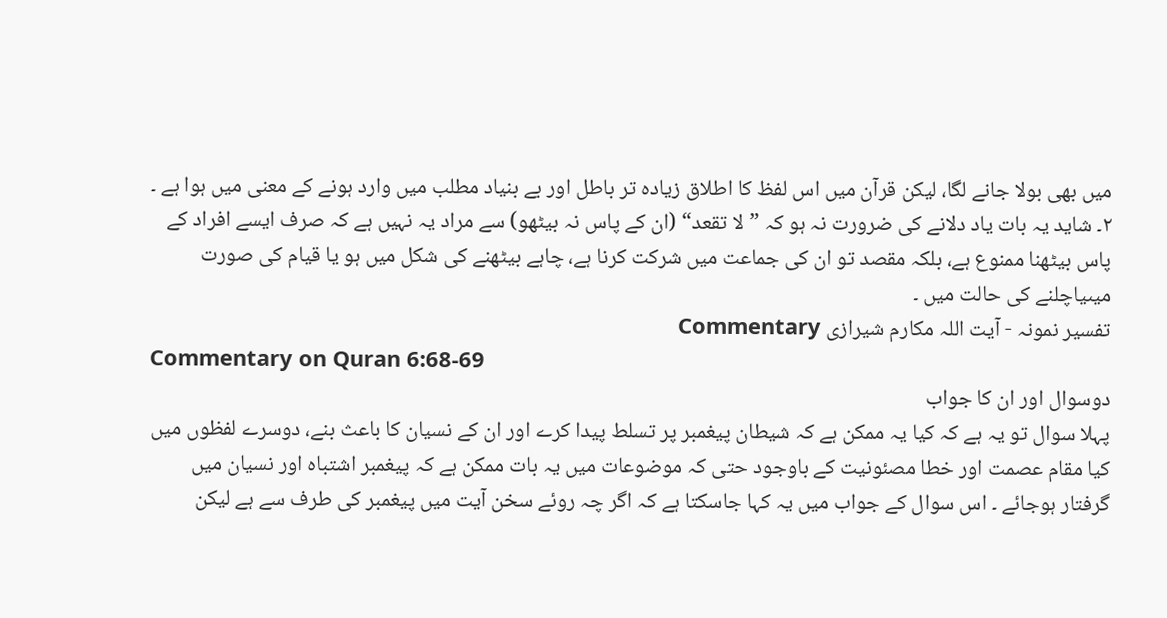میں بھی بولا جانے لگا، لیکن قرآن میں اس لفظ کا اطلاق زیادہ تر باطل اور بے بنیاد مطلب میں وارد ہونے کے معنی میں ہوا ہے ۔ ۲۔ شاید یہ بات یاد دلانے کی ضرورت نہ ہو کہ ”لا تقعد“ (ان کے پاس نہ بیٹھو) سے مراد یہ نہیں ہے کہ صرف ایسے افراد کے پاس بیٹھنا ممنوع ہے، بلکہ مقصد تو ان کی جماعت میں شرکت کرنا ہے، چاہے بیٹھنے کی شکل میں ہو یا قیام کی صورت میںیاچلنے کی حالت میں ۔
تفسیر نمونہ - آیت اللہ مکارم شیرازی Commentary
Commentary on Quran 6:68-69
دوسوال اور ان کا جواب
پہلا سوال تو یہ ہے کہ کیا یہ ممکن ہے کہ شیطان پیغمبر پر تسلط پیدا کرے اور ان کے نسیان کا باعث بنے، دوسرے لفظوں میں کیا مقام عصمت اور خطا مصئونیت کے باوجود حتی کہ موضوعات میں یہ بات ممکن ہے کہ پیغمبر اشتباہ اور نسیان میں گرفتار ہوجائے ۔ اس سوال کے جواب میں یہ کہا جاسکتا ہے کہ اگر چہ روئے سخن آیت میں پیغمبر کی طرف سے ہے لیکن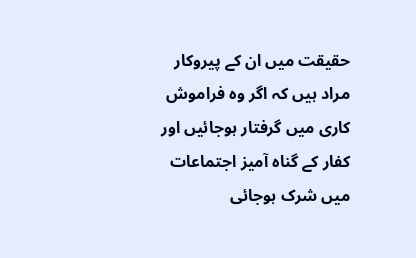حقیقت میں ان کے پیروکار مراد ہیں کہ اگر وہ فراموش کاری میں گرفتار ہوجائیں اور کفار کے گناہ آمیز اجتماعات میں شرک ہوجائی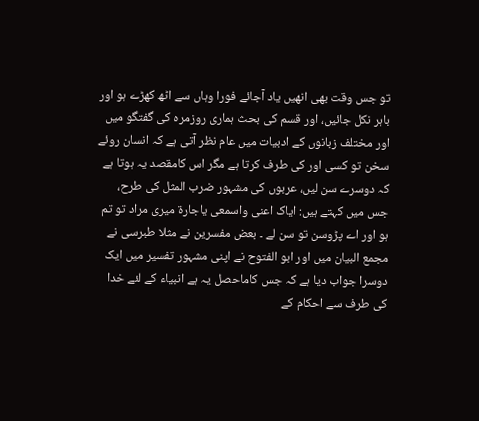تو جس وقت بھی انھیں یاد آجائے فورا وہاں سے اٹھ کھڑے ہو اور باہر نکل جائیں، اور قسم کی بحث ہماری روزمرہ کی گفتگو میں اور مختلف زبانوں کے ادبیات میں عام نظر آتی ہے کہ انسان روئے سخن تو کسی اور کی طرف کرتا ہے مگر اس کامقصد یہ ہوتا ہے کہ دوسرے سن لیں، عربوں کی مشہور ضرب المثل کی طرح، جس میں کہتے ہیں: ایاک اعنی واسمعی یاجارة میری مراد تو تم ہو اور اے پڑوسن تو سن لے ۔ بعض مفسرین نے مثلا طبرسی نے مجمع البیان میں اور ابو الفتوح نے اپنی مشہور تفسیر میں ایک دوسرا جواب دیا ہے کہ جس کاماحصل یہ ہے انبیاء کے لئے خدا کی طرف سے احکام کے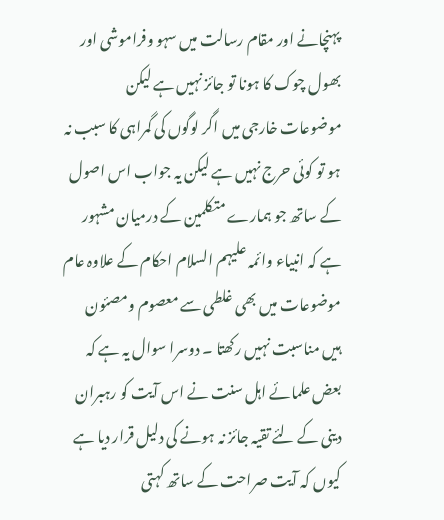پہنچانے اور مقام رسالت میں سہو وفراموشی اور بھول چوک کا ہونا تو جائز نہیں ہے لیکن موضوعات خارجی میں اگر لوگوں کی گمراہی کا سبب نہ ہو تو کوئی حرج نہیں ہے لیکن یہ جواب اس اصول کے ساتھ جو ہمارے متکلمین کے درمیان مشہور ہے کہ انبیاء وائمہ علیہم السلام احکام کے علاوہ عام موضوعات میں بھی غلطی سے معصوم ومصئون ہیں مناسبت نہیں رکھتا ۔ دوسرا سوال یہ ہے کہ بعض علمائے اہل سنت نے اس آیت کو رہبران دینی کے لئے تقیہ جائز نہ ہونے کی دلیل قرار دیا ہے کیوں کہ آیت صراحت کے ساتھ کہتی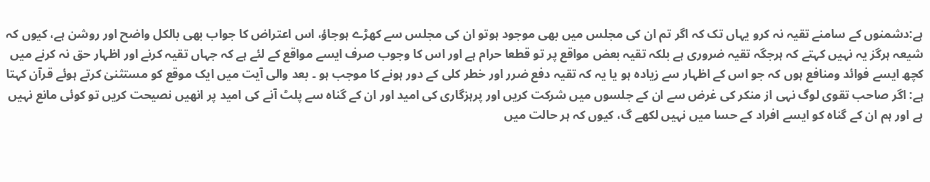ہے:دشمنوں کے سامنے تقیہ نہ کرو یہاں تک کہ اگر تم ان کی مجلس میں بھی موجود ہوتو ان کی مجلس سے کھڑے ہوجاؤ، اس اعتراض کا جواب بھی بالکل واضح اور روشن ہے، کیوں کہ شیعہ ہرگز یہ نہیں کہتے کہ ہرجگہ تقیہ ضروری ہے بلکہ تقیہ بعض مواقع پر تو قطعا حرام ہے اور اس کا وجوب صرف ایسے مواقع کے لئے ہے کہ جہاں تقیہ کرنے اور اظہار حق نہ کرنے میں کچھ ایسے فوائد ومنافع ہوں کہ جو اس کے اظہار سے زیادہ ہو یا یہ کہ تقیہ دفع ضرر اور خطر کلی کے دور ہونے کا موجب ہو ۔ بعد والی آیت میں ایک موقع کو مستثنیٰ کرتے ہوئے قرآن کہتا ہے: اگر صاحب تقوی لوگ نہی از منکر کی غرض سے ان کے جلسوں میں شرکت کریں اور پرہزگاری کی امید اور ان کے گناہ سے پلٹ آنے کی امید پر انھیں نصیحت کریں تو کوئی مانع نہیں ہے اور ہم ان کے گناہ کو ایسے افراد کے حسا میں نہیں لکھے گ، کیوں کہ ہر حالت میں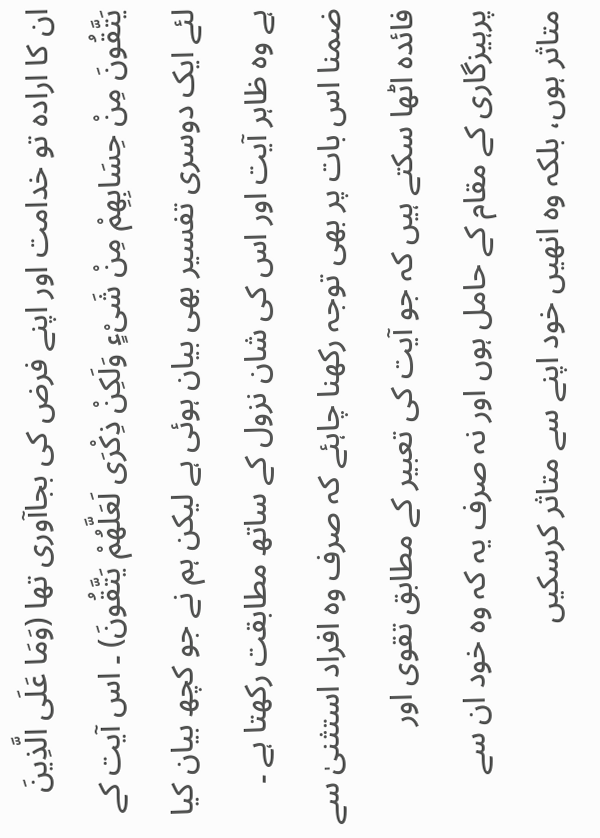ان کا ارادہ تو خدامت اور اپنے فرض کی بجاآوری تھا (وَمَا عَلَی الَّذِینَ یَتَّقُونَ مِنْ حِسَابِھِمْ مِنْ شَیْءٍ وَلَکِنْ ذِکْرَی لَعَلَّھُمْ یَتَّقُونَ) ۔ اس آیت کے لئے ایک دوسری تفسیر بھی بیان ہوئی ہے لیکن ہم نے جو کچھ بیان کیا ہے وہ ظاہر آیت اور اس کی شان نزول کے ساتھ مطابقت رکھتا ہے ۔ ضمنا اس بات پر بھی توجہ رکھنا چاہئے کہ صرف وہ افراد استثنیٰ سے فائدہ اٹھا سکتے ہیں کہ جو آیت کی تعبیر کے مطابق تقوی اور پرہیزگاری کے مقام کے حامل ہوں اور نہ صرف یہ کہ وہ خود ان سے متاثر ہوں، بلکہ وہ انھیں خود اپنے سے متاثر کرسکیں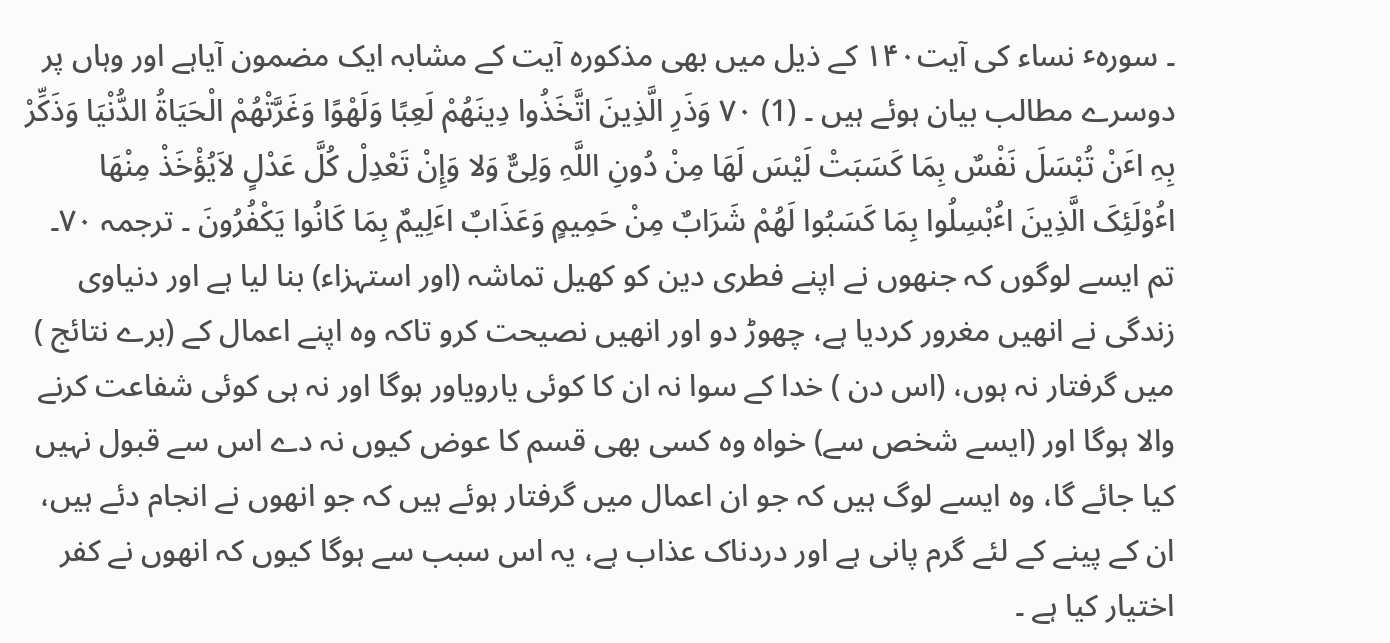۔ سورہٴ نساء کی آیت۱۴۰ کے ذیل میں بھی مذکورہ آیت کے مشابہ ایک مضمون آیاہے اور وہاں پر دوسرے مطالب بیان ہوئے ہیں ۔ (1) ۷۰ وَذَرِ الَّذِینَ اتَّخَذُوا دِینَھُمْ لَعِبًا وَلَھْوًا وَغَرَّتْھُمْ الْحَیَاةُ الدُّنْیَا وَذَکِّرْ بِہِ اٴَنْ تُبْسَلَ نَفْسٌ بِمَا کَسَبَتْ لَیْسَ لَھَا مِنْ دُونِ اللَّہِ وَلِیٌّ وَلا وَإِنْ تَعْدِلْ کُلَّ عَدْلٍ لاَیُؤْخَذْ مِنْھَا اٴُوْلَئِکَ الَّذِینَ اٴُبْسِلُوا بِمَا کَسَبُوا لَھُمْ شَرَابٌ مِنْ حَمِیمٍ وَعَذَابٌ اٴَلِیمٌ بِمَا کَانُوا یَکْفُرُونَ ۔ ترجمہ ۷۰۔ تم ایسے لوگوں کہ جنھوں نے اپنے فطری دین کو کھیل تماشہ (اور استہزاء) بنا لیا ہے اور دنیاوی زندگی نے انھیں مغرور کردیا ہے، چھوڑ دو اور انھیں نصیحت کرو تاکہ وہ اپنے اعمال کے (برے نتائج ) میں گرفتار نہ ہوں، (اس دن ) خدا کے سوا نہ ان کا کوئی یارویاور ہوگا اور نہ ہی کوئی شفاعت کرنے والا ہوگا اور (ایسے شخص سے) خواہ وہ کسی بھی قسم کا عوض کیوں نہ دے اس سے قبول نہیں کیا جائے گا، وہ ایسے لوگ ہیں کہ جو ان اعمال میں گرفتار ہوئے ہیں کہ جو انھوں نے انجام دئے ہیں، ان کے پینے کے لئے گرم پانی ہے اور دردناک عذاب ہے، یہ اس سبب سے ہوگا کیوں کہ انھوں نے کفر اختیار کیا ہے ۔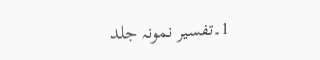1۔تفسیر نمونہ جلد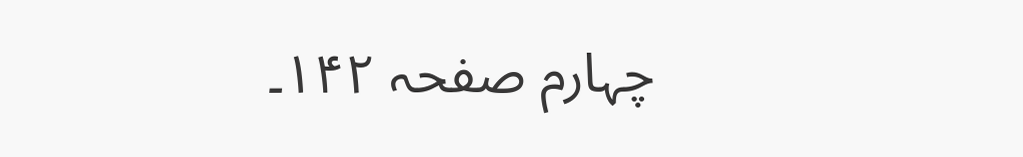چہارم صفحہ ۱۴۲۔